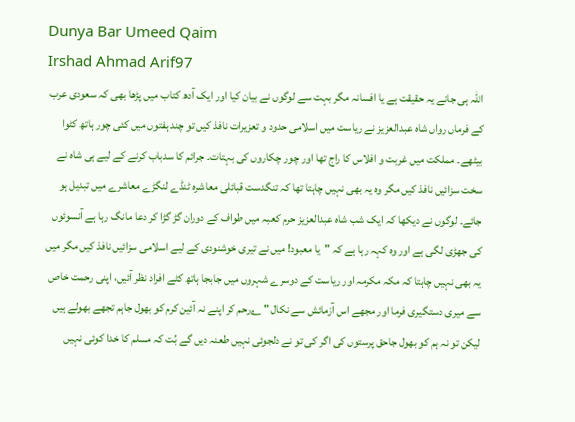Dunya Bar Umeed Qaim
Irshad Ahmad Arif97
اللہ ہی جانے یہ حقیقت ہے یا افسانہ مگر بہت سے لوگوں نے بیان کیا اور ایک آدھ کتاب میں پڑھا بھی کہ سعودی عرب کے فرماں رواں شاہ عبدالعزیز نے ریاست میں اسلامی حدود و تعزیرات نافذ کیں تو چند ہفتوں میں کئی چور ہاتھ کٹوا بیٹھے۔ مملکت میں غربت و افلاس کا راج تھا اور چور چکاروں کی بہتات۔ جرائم کا سدباب کرنے کے لیے ہی شاہ نے سخت سزائیں نافذ کیں مگر وہ یہ بھی نہیں چاہتا تھا کہ تنگدست قبائلی معاشرہ ٹنڈے لنگڑے معاشرے میں تبدیل ہو جائے۔ لوگوں نے دیکھا کہ ایک شب شاہ عبدالعزیز حرم کعبہ میں طواف کے دوران گڑ گڑا کر دعا مانگ رہا ہے آنسوئوں کی جھڑی لگی ہے اور وہ کہہ رہا ہے کہ "یا معبود! میں نے تیری خوشنودی کے لیے اسلامی سزائیں نافذ کیں مگر میں یہ بھی نہیں چاہتا کہ مکہ مکرمہ اور ریاست کے دوسرے شہروں میں جابجا ہاتھ کٹے افراد نظر آئیں، اپنی رحمت خاص سے میری دستگیری فرما اور مجھے اس آزمائش سے نکال " ؎رحم کر اپنے نہ آئین کرم کو بھول جاہم تجھے بھولے ہیں لیکن تو نہ ہم کو بھول جاحق پرستوں کی اگر کی تو نے دلجوئی نہیں طعنہ دیں گے بُت کہ مسلم کا خدا کوئی نہیں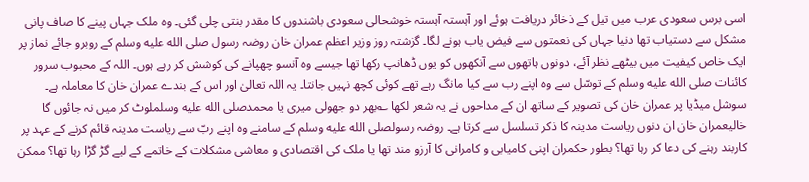اسی برس سعودی عرب میں تیل کے ذخائر دریافت ہوئے اور آہستہ آہستہ خوشحالی سعودی باشندوں کا مقدر بنتی چلی گئی۔ وہ ملک جہاں پینے کا صاف پانی مشکل سے دستیاب تھا دنیا جہاں کی نعمتوں سے فیض یاب ہونے لگا۔ گزشتہ روز وزیر اعظم عمران خان روضہ رسول صلى الله عليه وسلم کے روبرو جائے نماز پر ایک خاص کیفیت میں بیٹھے نظر آئے، دونوں ہاتھوں سے آنکھوں کو یوں ڈھانپ رکھا تھا جیسے وہ آنسو چھپانے کی کوشش کر رہے ہوں۔ اللہ کے محبوب سرور کائنات صلى الله عليه وسلم کے توسّل سے وہ اپنے رب سے کیا مانگ رہے تھے کوئی کچھ نہیں جانتا۔ یہ اللہ تعالیٰ اور اس کے بندے عمران خان کا معاملہ ہے۔ سوشل میڈیا پر عمران خان کی تصویر کے ساتھ ان کے مداحوں نے یہ شعر لکھا ؎بھر دو جھولی میری یا محمدصلى الله عليه وسلملوٹ کر میں نہ جائوں گا خالیعمران خان ان دنوں ریاست مدینہ کا ذکر تسلسل سے کرتا ہے۔ روضہ رسولصلى الله عليه وسلم کے سامنے وہ اپنے ربّ سے ریاست مدینہ قائم کرنے کے عہد پر کاربند رہنے کی دعا کر رہا تھا؟ بطور حکمران اپنی کامیابی و کامرانی کا آرزو مند تھا یا ملک کی اقتصادی و معاشی مشکلات کے خاتمے کے لیے گڑ گڑا رہا تھا؟ ممکن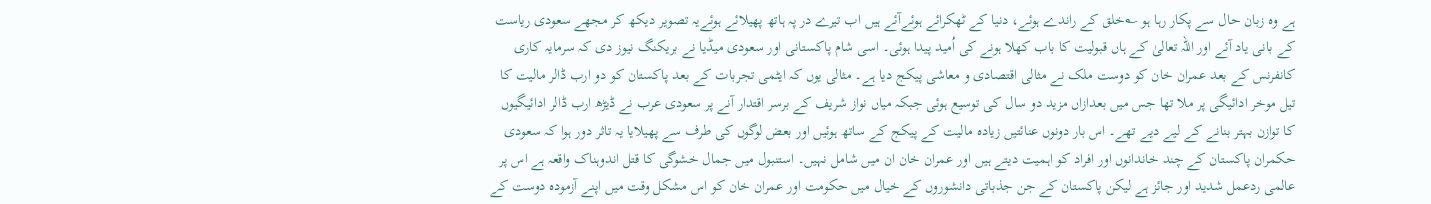ہے وہ زبان حال سے پکار رہا ہو ؎خلق کے راندے ہوئے، دنیا کے ٹھکرائے ہوئےآئے ہیں اب تیرے در پہ ہاتھ پھیلائے ہوئےیہ تصویر دیکھ کر مجھے سعودی ریاست کے بانی یاد آئے اور اللہ تعالیٰ کے ہاں قبولیت کا باب کھلا ہونے کی اُمید پیدا ہوئی۔ اسی شام پاکستانی اور سعودی میڈیا نے بریکنگ نیوز دی کہ سرمایہ کاری کانفرنس کے بعد عمران خان کو دوست ملک نے مثالی اقتصادی و معاشی پیکج دیا ہے۔ مثالی یوں کہ ایٹمی تجربات کے بعد پاکستان کو دو ارب ڈالر مالیت کا تیل موخر ادائیگی پر ملا تھا جس میں بعدازاں مزید دو سال کی توسیع ہوئی جبکہ میاں نواز شریف کے برسر اقتدار آنے پر سعودی عرب نے ڈیڑھ ارب ڈالر ادائیگیوں کا توازن بہتر بنانے کے لیے دیے تھے۔ اس بار دونوں عنائتیں زیادہ مالیت کے پیکج کے ساتھ ہوئیں اور بعض لوگوں کی طرف سے پھیلایا یہ تاثر دور ہوا کہ سعودی حکمران پاکستان کے چند خاندانوں اور افراد کو اہمیت دیتے ہیں اور عمران خان ان میں شامل نہیں۔ استنبول میں جمال خشوگی کا قتل اندوہناک واقعہ ہے اس پر عالمی ردعمل شدید اور جائز ہے لیکن پاکستان کے جن جذباتی دانشوروں کے خیال میں حکومت اور عمران خان کو اس مشکل وقت میں اپنے آزمودہ دوست کے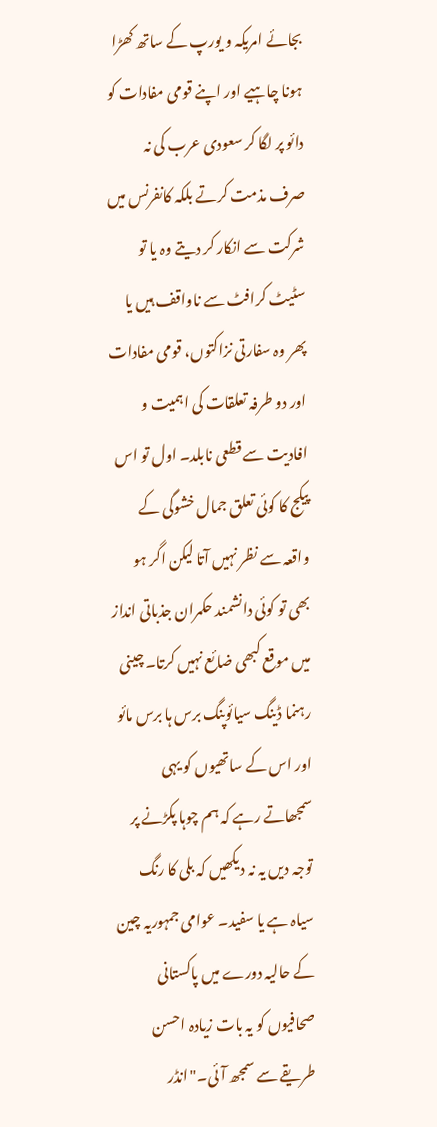بجائے امریکہ و یورپ کے ساتھ کھڑا ہونا چاہیے اور اپنے قومی مفادات کو دائو پر لگا کر سعودی عرب کی نہ صرف مذمت کرتے بلکہ کانفرنس میں شرکت سے انکار کر دیتے وہ یا تو سٹیٹ کرافٹ سے ناواقف ہیں یا پھر وہ سفارتی نزاکتوں، قومی مفادات اور دو طرفہ تعلقات کی اہمیت و افادیت سے قطعی نابلد۔ اول تو اس پیکج کا کوئی تعلق جمال خشوگی کے واقعہ سے نظر نہیں آتا لیکن اگر ہو بھی تو کوئی دانشمند حکمران جذباتی انداز میں موقع کبھی ضائع نہیں کرتا۔ چینی رہنما ڈینگ سیائوپنگ برس ہا برس مائو اور اس کے ساتھیوں کو یہی سمجھاتے رہے کہ ہم چوہا پکڑنے پر توجہ دیں یہ نہ دیکھیں کہ بلی کا رنگ سیاہ ہے یا سفید۔ عوامی جمہوریہ چین کے حالیہ دورے میں پاکستانی صحافیوں کو یہ بات زیادہ احسن طریقے سے سمجھ آئی۔"انڈر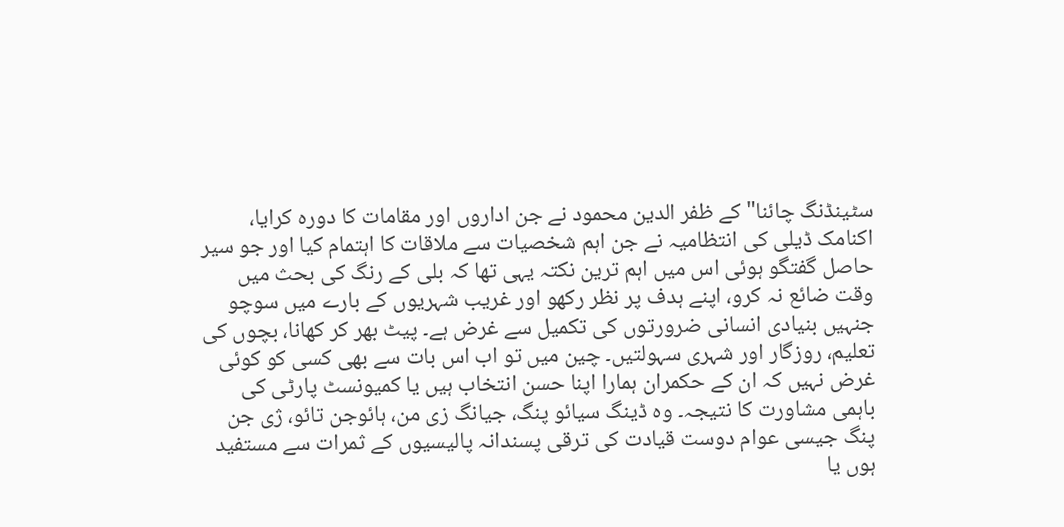سٹینڈنگ چائنا" کے ظفر الدین محمود نے جن اداروں اور مقامات کا دورہ کرایا، اکنامک ڈیلی کی انتظامیہ نے جن اہم شخصیات سے ملاقات کا اہتمام کیا اور جو سیر حاصل گفتگو ہوئی اس میں اہم ترین نکتہ یہی تھا کہ بلی کے رنگ کی بحث میں وقت ضائع نہ کرو، اپنے ہدف پر نظر رکھو اور غریب شہریوں کے بارے میں سوچو جنہیں بنیادی انسانی ضرورتوں کی تکمیل سے غرض ہے۔ پیٹ بھر کر کھانا، بچوں کی تعلیم، روزگار اور شہری سہولتیں۔ چین میں تو اب اس بات سے بھی کسی کو کوئی غرض نہیں کہ ان کے حکمران ہمارا اپنا حسن انتخاب ہیں یا کمیونسٹ پارٹی کی باہمی مشاورت کا نتیجہ۔ وہ ڈینگ سیائو پنگ، جیانگ زی من، ہائوجن تائو، ژی جن پنگ جیسی عوام دوست قیادت کی ترقی پسندانہ پالیسیوں کے ثمرات سے مستفید ہوں یا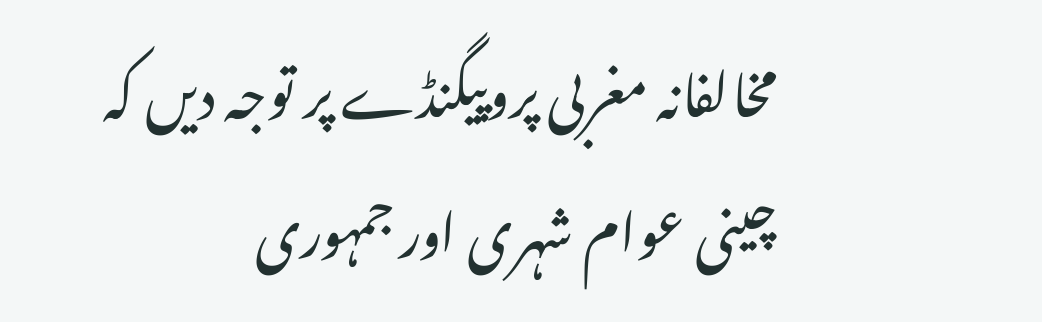مخالفانہ مغربی پروپیگنڈے پر توجہ دیں کہ چینی عوام شہری اور جمہوری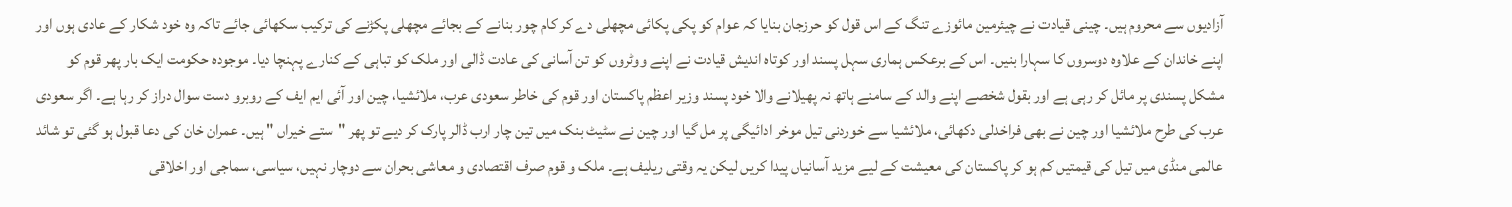آزادیوں سے محروم ہیں۔ چینی قیادت نے چیئرمین مائوزے تنگ کے اس قول کو حرزجان بنایا کہ عوام کو پکی پکائی مچھلی دے کر کام چور بنانے کے بجائے مچھلی پکڑنے کی ترکیب سکھائی جائے تاکہ وہ خود شکار کے عادی ہوں اور اپنے خاندان کے علاوہ دوسروں کا سہارا بنیں۔ اس کے برعکس ہماری سہل پسند اور کوتاہ اندیش قیادت نے اپنے ووٹروں کو تن آسانی کی عادت ڈالی اور ملک کو تباہی کے کنارے پہنچا دیا۔ موجودہ حکومت ایک بار پھر قوم کو مشکل پسندی پر مائل کر رہی ہے اور بقول شخصے اپنے والد کے سامنے ہاتھ نہ پھیلانے والا خود پسند وزیر اعظم پاکستان اور قوم کی خاطر سعودی عرب، ملائشیا، چین اور آئی ایم ایف کے روبرو دست سوال دراز کر رہا ہے۔ اگر سعودی عرب کی طرح ملائشیا اور چین نے بھی فراخدلی دکھائی، ملائشیا سے خوردنی تیل موخر ادائیگی پر مل گیا اور چین نے سٹیٹ بنک میں تین چار ارب ڈالر پارک کر دیے تو پھر "ستے خیراں " ہیں۔ عمران خان کی دعا قبول ہو گئی تو شائد عالمی منڈی میں تیل کی قیمتیں کم ہو کر پاکستان کی معیشت کے لیے مزید آسانیاں پیدا کریں لیکن یہ وقتی ریلیف ہے۔ ملک و قوم صرف اقتصادی و معاشی بحران سے دوچار نہیں، سیاسی، سماجی اور اخلاقی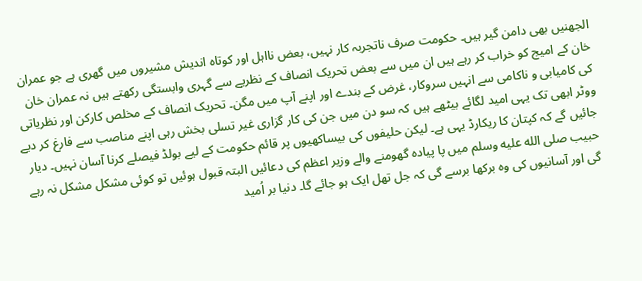الجھنیں بھی دامن گیر ہیں۔ حکومت صرف ناتجربہ کار نہیں، بعض نااہل اور کوتاہ اندیش مشیروں میں گھری ہے جو عمران خان کے امیج کو خراب کر رہے ہیں ان میں سے بعض تحریک انصاف کے نظریے سے گہری وابستگی رکھتے ہیں نہ عمران خان کی کامیابی و ناکامی سے انہیں سروکار، غرض کے بندے اور اپنے آپ میں مگن۔ تحریک انصاف کے مخلص کارکن اور نظریاتی ووٹر ابھی تک یہی امید لگائے بیٹھے ہیں کہ سو دن میں جن کی کار گزاری غیر تسلی بخش رہی اپنے مناصب سے فارغ کر دیے جائیں گے کہ کپتان کا ریکارڈ یہی ہے۔ لیکن حلیفوں کی بیساکھیوں پر قائم حکومت کے لیے بولڈ فیصلے کرنا آسان نہیں۔ دیار حبیب صلى الله عليه وسلم میں پا پیادہ گھومنے والے وزیر اعظم کی دعائیں البتہ قبول ہوئیں تو کوئی مشکل مشکل نہ رہے گی اور آسانیوں کی وہ برکھا برسے گی کہ جل تھل ایک ہو جائے گا۔ دنیا بر اُمید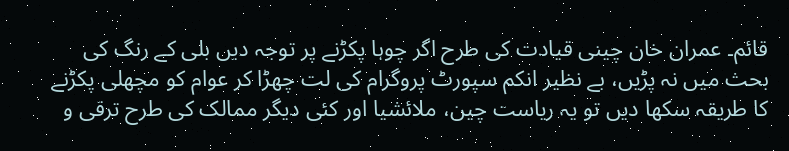قائم۔ عمران خان چینی قیادت کی طرح اگر چوہا پکڑنے پر توجہ دیں بلی کے رنگ کی بحث میں نہ پڑیں، بے نظیر انکم سپورٹ پروگرام کی لت چھڑا کر عوام کو مچھلی پکڑنے کا طریقہ سکھا دیں تو یہ ریاست چین، ملائشیا اور کئی دیگر ممالک کی طرح ترقی و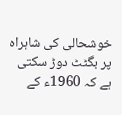خوشحالی کی شاہراہ پر بگٹٹ دوڑ سکتی ہے کہ 1960ء کے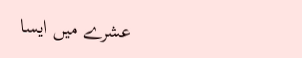عشرے میں ایسا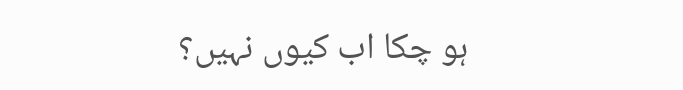ہو چکا اب کیوں نہیں؟